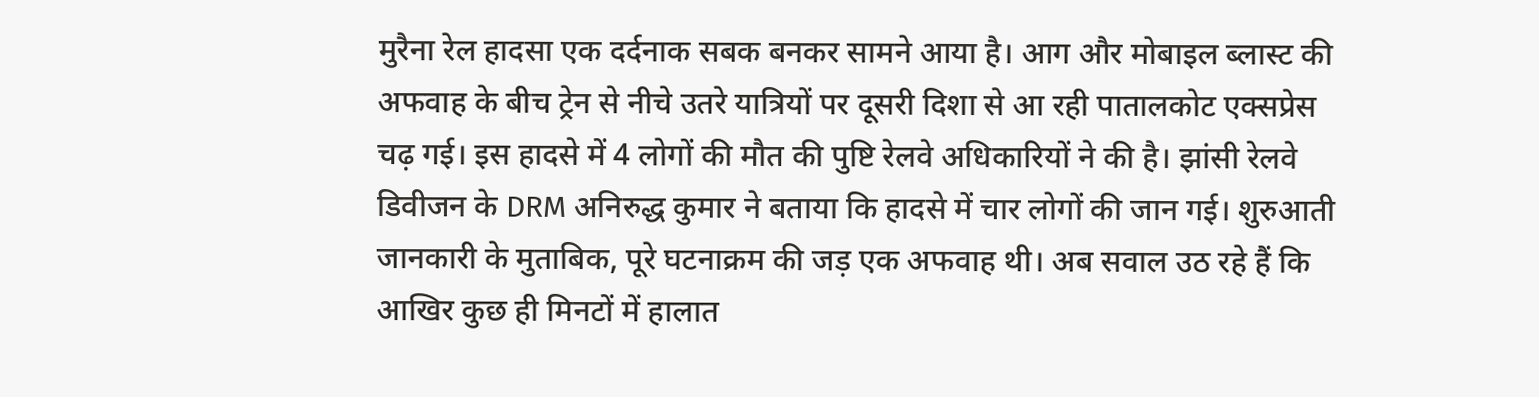मुरैना रेल हादसा एक दर्दनाक सबक बनकर सामने आया है। आग और मोबाइल ब्लास्ट की अफवाह के बीच ट्रेन से नीचे उतरे यात्रियों पर दूसरी दिशा से आ रही पातालकोट एक्सप्रेस चढ़ गई। इस हादसे में 4 लोगों की मौत की पुष्टि रेलवे अधिकारियों ने की है। झांसी रेलवे डिवीजन के DRM अनिरुद्ध कुमार ने बताया कि हादसे में चार लोगों की जान गई। शुरुआती जानकारी के मुताबिक, पूरे घटनाक्रम की जड़ एक अफवाह थी। अब सवाल उठ रहे हैं कि आखिर कुछ ही मिनटों में हालात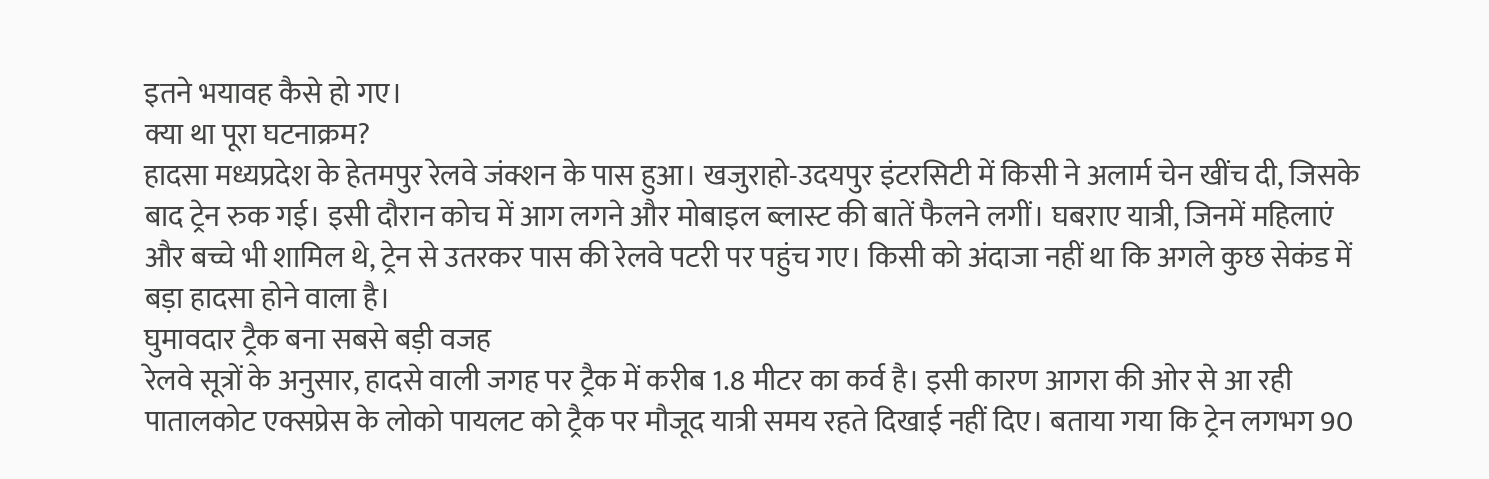इतने भयावह कैसे हो गए।
क्या था पूरा घटनाक्रम?
हादसा मध्यप्रदेश के हेतमपुर रेलवे जंक्शन के पास हुआ। खजुराहो-उदयपुर इंटरसिटी में किसी ने अलार्म चेन खींच दी, जिसके बाद ट्रेन रुक गई। इसी दौरान कोच में आग लगने और मोबाइल ब्लास्ट की बातें फैलने लगीं। घबराए यात्री, जिनमें महिलाएं और बच्चे भी शामिल थे, ट्रेन से उतरकर पास की रेलवे पटरी पर पहुंच गए। किसी को अंदाजा नहीं था कि अगले कुछ सेकंड में बड़ा हादसा होने वाला है।
घुमावदार ट्रैक बना सबसे बड़ी वजह
रेलवे सूत्रों के अनुसार, हादसे वाली जगह पर ट्रैक में करीब 1.8 मीटर का कर्व है। इसी कारण आगरा की ओर से आ रही पातालकोट एक्सप्रेस के लोको पायलट को ट्रैक पर मौजूद यात्री समय रहते दिखाई नहीं दिए। बताया गया कि ट्रेन लगभग 90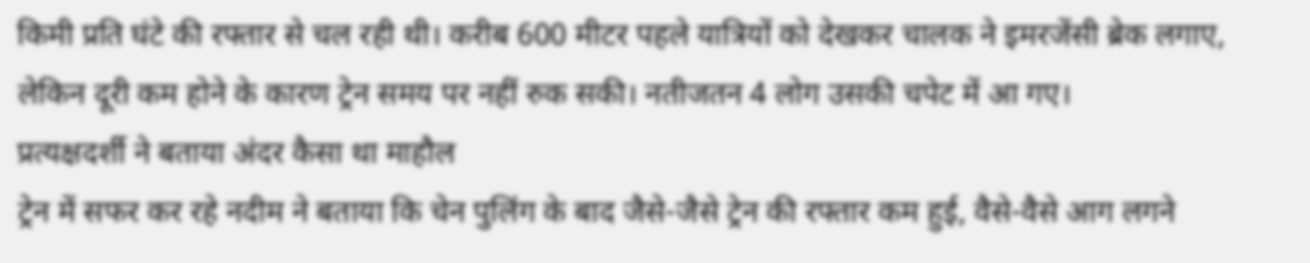किमी प्रति घंटे की रफ्तार से चल रही थी। करीब 600 मीटर पहले यात्रियों को देखकर चालक ने इमरजेंसी ब्रेक लगाए, लेकिन दूरी कम होने के कारण ट्रेन समय पर नहीं रुक सकी। नतीजतन 4 लोग उसकी चपेट में आ गए।
प्रत्यक्षदर्शी ने बताया अंदर कैसा था माहौल
ट्रेन में सफर कर रहे नदीम ने बताया कि चेन पुलिंग के बाद जैसे-जैसे ट्रेन की रफ्तार कम हुई, वैसे-वैसे आग लगने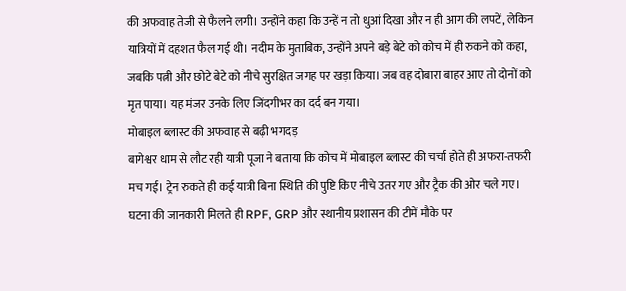की अफवाह तेजी से फैलने लगी। उन्होंने कहा कि उन्हें न तो धुआं दिखा और न ही आग की लपटें, लेकिन यात्रियों में दहशत फैल गई थी। नदीम के मुताबिक, उन्होंने अपने बड़े बेटे को कोच में ही रुकने को कहा, जबकि पत्नी और छोटे बेटे को नीचे सुरक्षित जगह पर खड़ा किया। जब वह दोबारा बाहर आए तो दोनों को मृत पाया। यह मंजर उनके लिए जिंदगीभर का दर्द बन गया।
मोबाइल ब्लास्ट की अफवाह से बढ़ी भगदड़
बागेश्वर धाम से लौट रही यात्री पूजा ने बताया कि कोच में मोबाइल ब्लास्ट की चर्चा होते ही अफरा-तफरी मच गई। ट्रेन रुकते ही कई यात्री बिना स्थिति की पुष्टि किए नीचे उतर गए और ट्रैक की ओर चले गए। घटना की जानकारी मिलते ही RPF, GRP और स्थानीय प्रशासन की टीमें मौके पर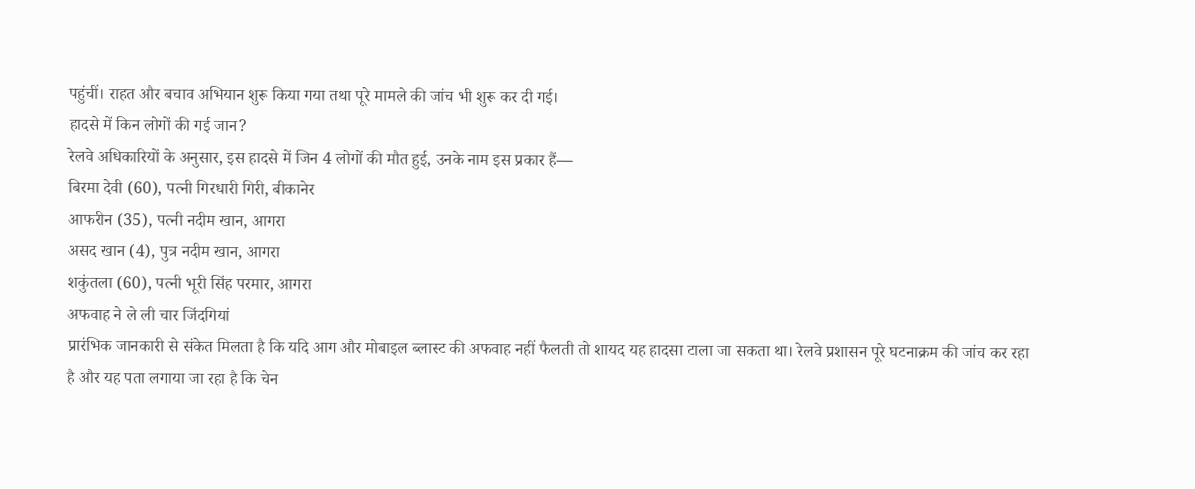पहुंचीं। राहत और बचाव अभियान शुरू किया गया तथा पूरे मामले की जांच भी शुरू कर दी गई।
हादसे में किन लोगों की गई जान?
रेलवे अधिकारियों के अनुसार, इस हादसे में जिन 4 लोगों की मौत हुई, उनके नाम इस प्रकार हैं—
बिरमा देवी (60), पत्नी गिरधारी गिरी, बीकानेर
आफरीन (35), पत्नी नदीम खान, आगरा
असद खान (4), पुत्र नदीम खान, आगरा
शकुंतला (60), पत्नी भूरी सिंह परमार, आगरा
अफवाह ने ले ली चार जिंदगियां
प्रारंभिक जानकारी से संकेत मिलता है कि यदि आग और मोबाइल ब्लास्ट की अफवाह नहीं फैलती तो शायद यह हादसा टाला जा सकता था। रेलवे प्रशासन पूरे घटनाक्रम की जांच कर रहा है और यह पता लगाया जा रहा है कि चेन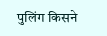पुलिंग किसने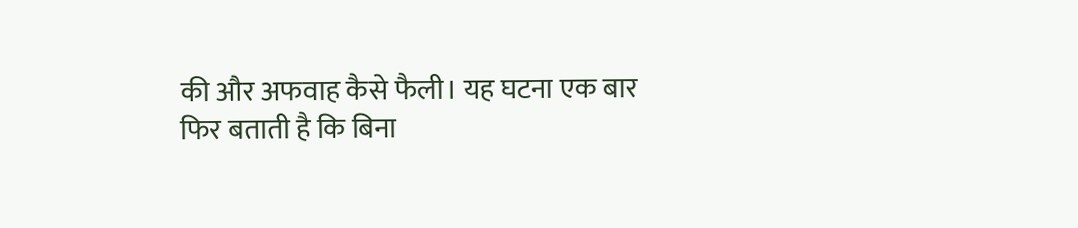की और अफवाह कैसे फैली। यह घटना एक बार फिर बताती है कि बिना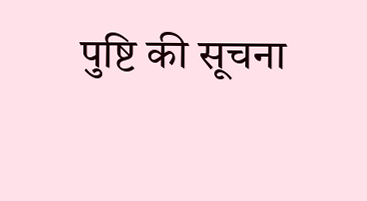पुष्टि की सूचना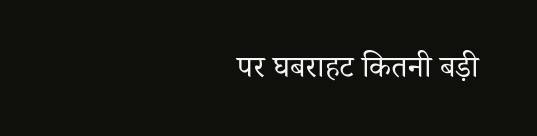पर घबराहट कितनी बड़ी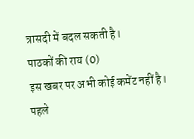त्रासदी में बदल सकती है।
पाठकों की राय (0)
इस खबर पर अभी कोई कमेंट नहीं है। पहले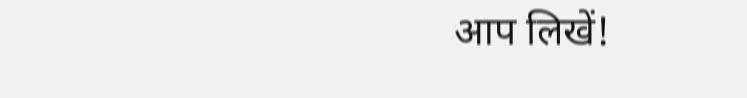आप लिखें!